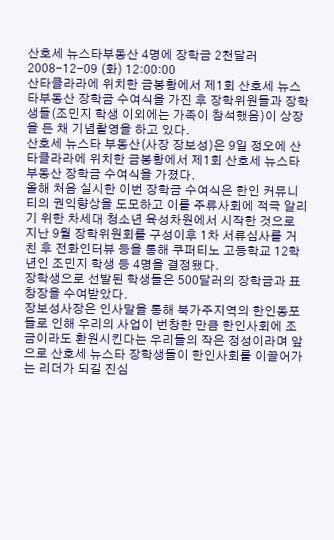산호세 뉴스타부동산 4명에 장학금 2천달러
2008-12-09 (화) 12:00:00
산타클라라에 위치한 금봉황에서 제1회 산호세 뉴스타부동산 장학금 수여식을 가진 후 장학위원들과 장학생들(조민지 학생 이외에는 가족이 참석했음)이 상장을 든 채 기념촬영을 하고 있다.
산호세 뉴스타 부동산(사장 장보성)은 9일 정오에 산타클라라에 위치한 금봉황에서 제1회 산호세 뉴스타부동산 장학금 수여식을 가졌다.
올해 처음 실시한 이번 장학금 수여식은 한인 커뮤니티의 권익향상을 도모하고 이를 주류사회에 적극 알리기 위한 차세대 청소년 육성차원에서 시작한 것으로 지난 9월 장학위원회를 구성이후 1차 서류심사를 거친 후 전화인터뷰 등을 통해 쿠퍼티노 고등학교 12학년인 조민지 학생 등 4명을 결정됐다.
장학생으로 선발된 학생들은 500달러의 장학금과 표창장을 수여받았다.
장보성사장은 인사말을 통해 북가주지역의 한인동포들로 인해 우리의 사업이 번창한 만큼 한인사회에 조금이라도 환원시킨다는 우리들의 작은 정성이라며 앞으로 산호세 뉴스타 장학생들이 한인사회를 이끌어가는 리더가 되길 진심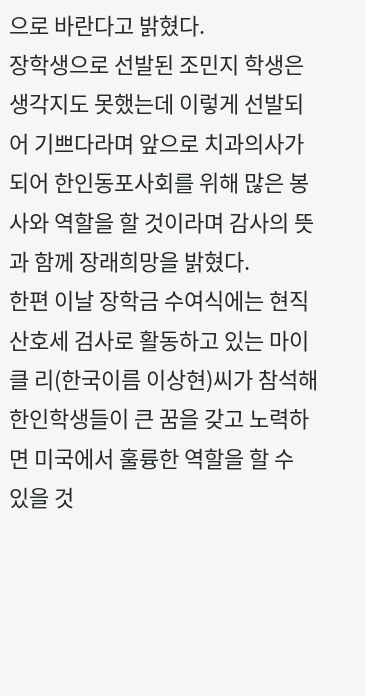으로 바란다고 밝혔다.
장학생으로 선발된 조민지 학생은 생각지도 못했는데 이렇게 선발되어 기쁘다라며 앞으로 치과의사가 되어 한인동포사회를 위해 많은 봉사와 역할을 할 것이라며 감사의 뜻과 함께 장래희망을 밝혔다.
한편 이날 장학금 수여식에는 현직 산호세 검사로 활동하고 있는 마이클 리(한국이름 이상현)씨가 참석해 한인학생들이 큰 꿈을 갖고 노력하면 미국에서 훌륭한 역할을 할 수 있을 것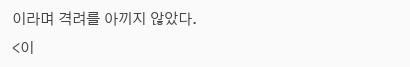이라며 격려를 아끼지 않았다.
<이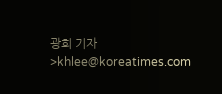광희 기자>khlee@koreatimes.com